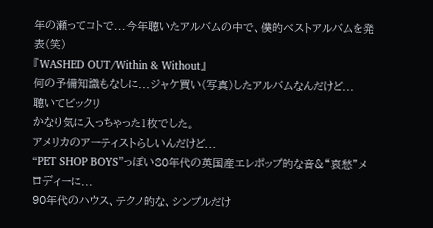年の瀬ってコトで...今年聴いたアルバムの中で、僕的ベストアルバムを発表(笑)
『WASHED OUT/Within & Without』
何の予備知識もなしに...ジャケ買い(写真)したアルバムなんだけど...
聴いてビックリ
かなり気に入っちゃった1枚でした。
アメリカのアーティストらしいんだけど...
“PET SHOP BOYS”っぽい80年代の英国産エレポップ的な音&“哀愁”メロディーに...
90年代のハウス、テクノ的な、シンプルだけ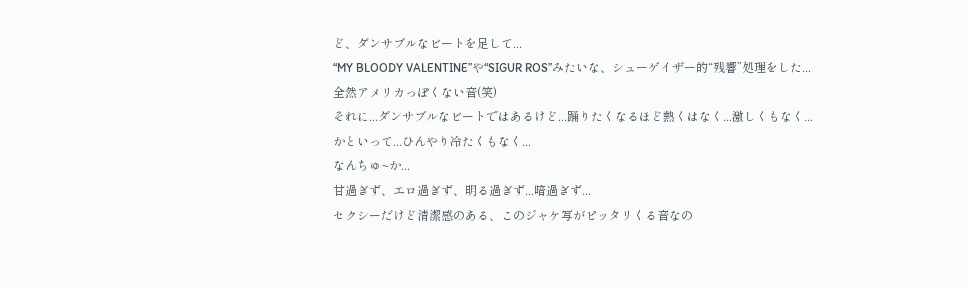ど、ダンサブルなビートを足して...
“MY BLOODY VALENTINE”や“SIGUR ROS”みたいな、シューゲイザー的“残響”処理をした...
全然アメリカっぽくない音(笑)
それに...ダンサブルなビートではあるけど...踊りたくなるほど熱くはなく...激しくもなく...
かといって...ひんやり冷たくもなく...
なんちゅ~か...
甘過ぎず、エロ過ぎず、明る過ぎず...暗過ぎず...
セクシーだけど清潔感のある、このジャケ写がピッタリくる音なの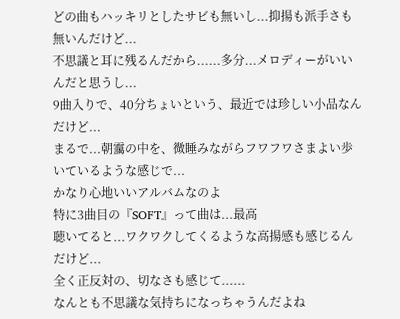どの曲もハッキリとしたサビも無いし...抑揚も派手さも無いんだけど...
不思議と耳に残るんだから......多分...メロディーがいいんだと思うし...
9曲入りで、40分ちょいという、最近では珍しい小品なんだけど...
まるで...朝靄の中を、微睡みながらフワフワさまよい歩いているような感じで...
かなり心地いいアルバムなのよ
特に3曲目の『SOFT』って曲は...最高
聴いてると...ワクワクしてくるような高揚感も感じるんだけど...
全く正反対の、切なさも感じて......
なんとも不思議な気持ちになっちゃうんだよね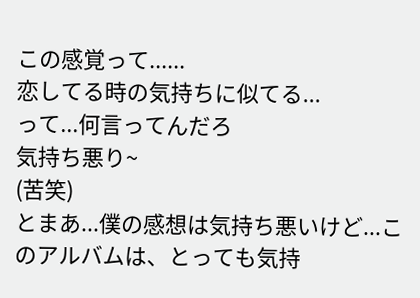この感覚って......
恋してる時の気持ちに似てる...
って...何言ってんだろ
気持ち悪り~
(苦笑)
とまあ...僕の感想は気持ち悪いけど...このアルバムは、とっても気持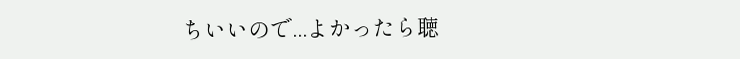ちいいので...よかったら聴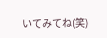いてみてね(笑)